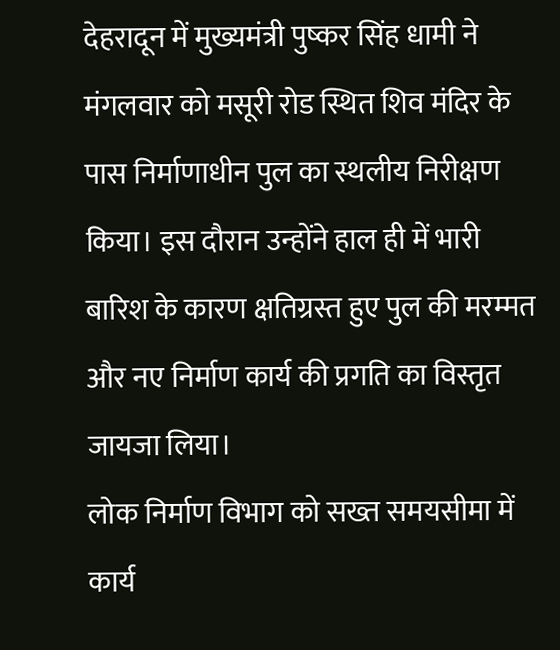देहरादून में मुख्यमंत्री पुष्कर सिंह धामी ने मंगलवार को मसूरी रोड स्थित शिव मंदिर के पास निर्माणाधीन पुल का स्थलीय निरीक्षण किया। इस दौरान उन्होंने हाल ही में भारी बारिश के कारण क्षतिग्रस्त हुए पुल की मरम्मत और नए निर्माण कार्य की प्रगति का विस्तृत जायजा लिया।
लोक निर्माण विभाग को सख्त समयसीमा में कार्य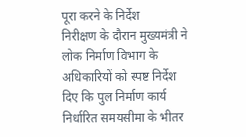पूरा करने के निर्देश
निरीक्षण के दौरान मुख्यमंत्री ने लोक निर्माण विभाग के अधिकारियों को स्पष्ट निर्देश दिए कि पुल निर्माण कार्य निर्धारित समयसीमा के भीतर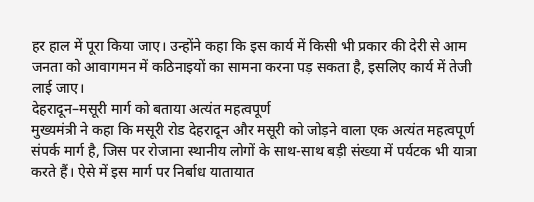हर हाल में पूरा किया जाए। उन्होंने कहा कि इस कार्य में किसी भी प्रकार की देरी से आम जनता को आवागमन में कठिनाइयों का सामना करना पड़ सकता है, इसलिए कार्य में तेजी लाई जाए।
देहरादून–मसूरी मार्ग को बताया अत्यंत महत्वपूर्ण
मुख्यमंत्री ने कहा कि मसूरी रोड देहरादून और मसूरी को जोड़ने वाला एक अत्यंत महत्वपूर्ण संपर्क मार्ग है, जिस पर रोजाना स्थानीय लोगों के साथ-साथ बड़ी संख्या में पर्यटक भी यात्रा करते हैं। ऐसे में इस मार्ग पर निर्बाध यातायात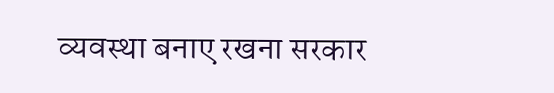व्यवस्था बनाए रखना सरकार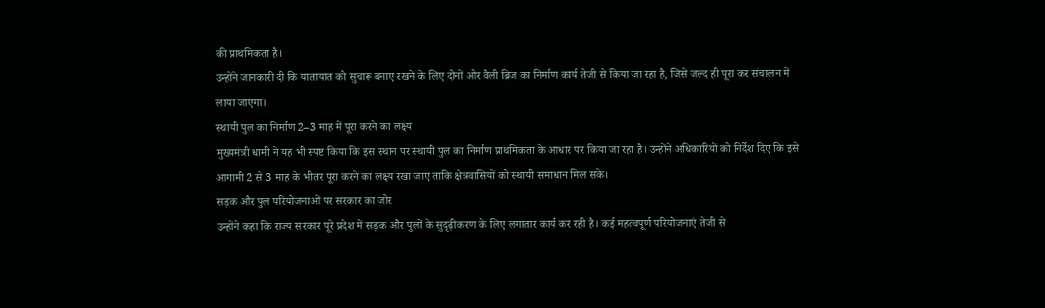की प्राथमिकता है।
उन्होंने जानकारी दी कि यातायात को सुचारू बनाए रखने के लिए दोनों ओर वैली ब्रिज का निर्माण कार्य तेजी से किया जा रहा है, जिसे जल्द ही पूरा कर संचालन में लाया जाएगा।
स्थायी पुल का निर्माण 2–3 माह में पूरा करने का लक्ष्य
मुख्यमंत्री धामी ने यह भी स्पष्ट किया कि इस स्थान पर स्थायी पुल का निर्माण प्राथमिकता के आधार पर किया जा रहा है। उन्होंने अधिकारियों को निर्देश दिए कि इसे आगामी 2 से 3 माह के भीतर पूरा करने का लक्ष्य रखा जाए ताकि क्षेत्रवासियों को स्थायी समाधान मिल सके।
सड़क और पुल परियोजनाओं पर सरकार का जोर
उन्होंने कहा कि राज्य सरकार पूरे प्रदेश में सड़क और पुलों के सुदृढ़ीकरण के लिए लगातार कार्य कर रही है। कई महत्वपूर्ण परियोजनाएं तेजी से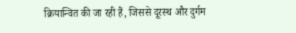क्रियान्वित की जा रही हैं, जिससे दूरस्थ और दुर्गम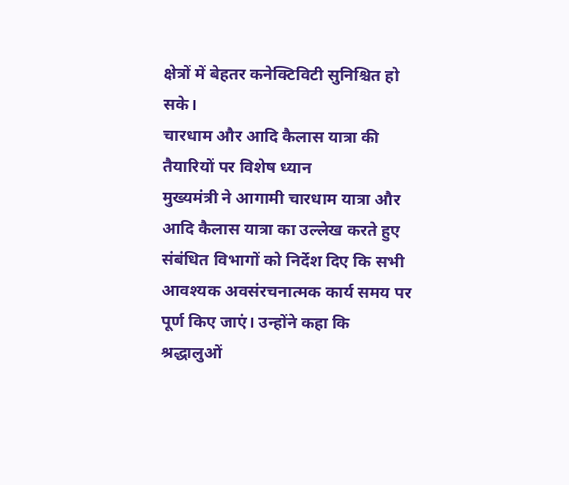क्षेत्रों में बेहतर कनेक्टिविटी सुनिश्चित हो सके।
चारधाम और आदि कैलास यात्रा की तैयारियों पर विशेष ध्यान
मुख्यमंत्री ने आगामी चारधाम यात्रा और आदि कैलास यात्रा का उल्लेख करते हुए संबंधित विभागों को निर्देश दिए कि सभी आवश्यक अवसंरचनात्मक कार्य समय पर पूर्ण किए जाएं। उन्होंने कहा कि श्रद्धालुओं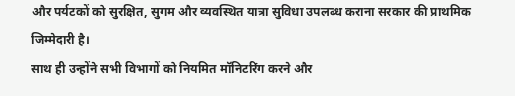और पर्यटकों को सुरक्षित, सुगम और व्यवस्थित यात्रा सुविधा उपलब्ध कराना सरकार की प्राथमिक जिम्मेदारी है।
साथ ही उन्होंने सभी विभागों को नियमित मॉनिटरिंग करने और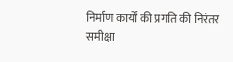निर्माण कार्यों की प्रगति की निरंतर समीक्षा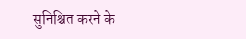सुनिश्चित करने के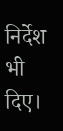निर्देश भी दिए।